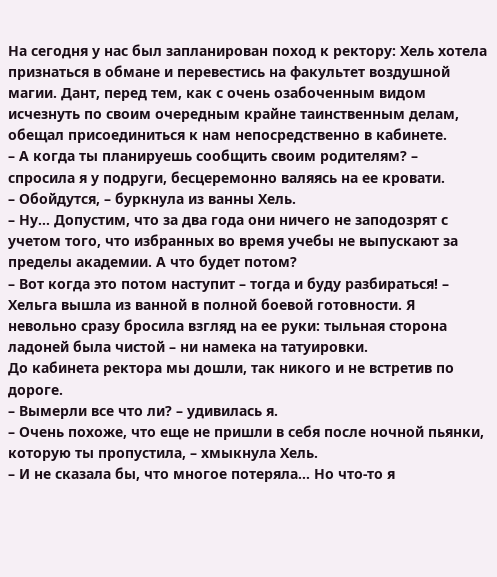На сегодня у нас был запланирован поход к ректору: Хель хотела признаться в обмане и перевестись на факультет воздушной магии. Дант, перед тем, как с очень озабоченным видом исчезнуть по своим очередным крайне таинственным делам, обещал присоединиться к нам непосредственно в кабинете.
– А когда ты планируешь сообщить своим родителям? – спросила я у подруги, бесцеремонно валяясь на ее кровати.
– Обойдутся, – буркнула из ванны Хель.
– Ну… Допустим, что за два года они ничего не заподозрят с учетом того, что избранных во время учебы не выпускают за пределы академии. А что будет потом?
– Вот когда это потом наступит – тогда и буду разбираться! – Хельга вышла из ванной в полной боевой готовности. Я невольно сразу бросила взгляд на ее руки: тыльная сторона ладоней была чистой – ни намека на татуировки.
До кабинета ректора мы дошли, так никого и не встретив по дороге.
– Вымерли все что ли? – удивилась я.
– Очень похоже, что еще не пришли в себя после ночной пьянки, которую ты пропустила, – хмыкнула Хель.
– И не сказала бы, что многое потеряла… Но что-то я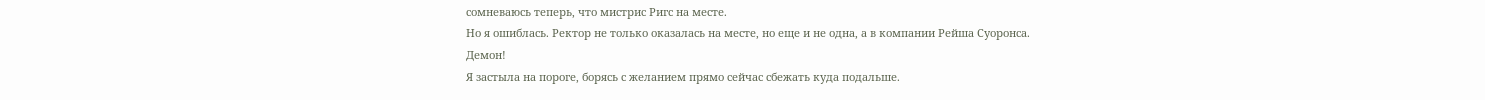сомневаюсь теперь, что мистрис Ригс на месте.
Но я ошиблась. Ректор не только оказалась на месте, но еще и не одна, а в компании Рейша Суоронса.
Демон!
Я застыла на пороге, борясь с желанием прямо сейчас сбежать куда подальше.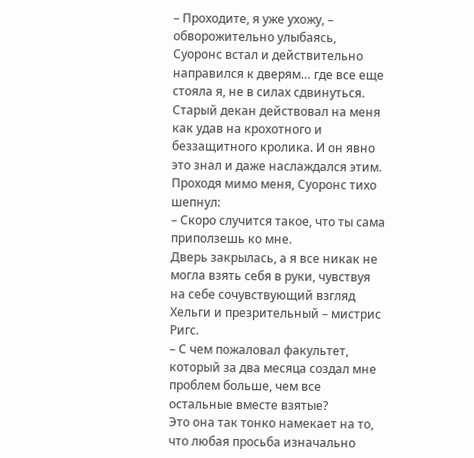– Проходите, я уже ухожу, – обворожительно улыбаясь, Суоронс встал и действительно направился к дверям… где все еще стояла я, не в силах сдвинуться. Старый декан действовал на меня как удав на крохотного и беззащитного кролика. И он явно это знал и даже наслаждался этим.
Проходя мимо меня, Суоронс тихо шепнул:
– Скоро случится такое, что ты сама приползешь ко мне.
Дверь закрылась, а я все никак не могла взять себя в руки, чувствуя на себе сочувствующий взгляд Хельги и презрительный – мистрис Ригс.
– С чем пожаловал факультет, который за два месяца создал мне проблем больше, чем все остальные вместе взятые?
Это она так тонко намекает на то, что любая просьба изначально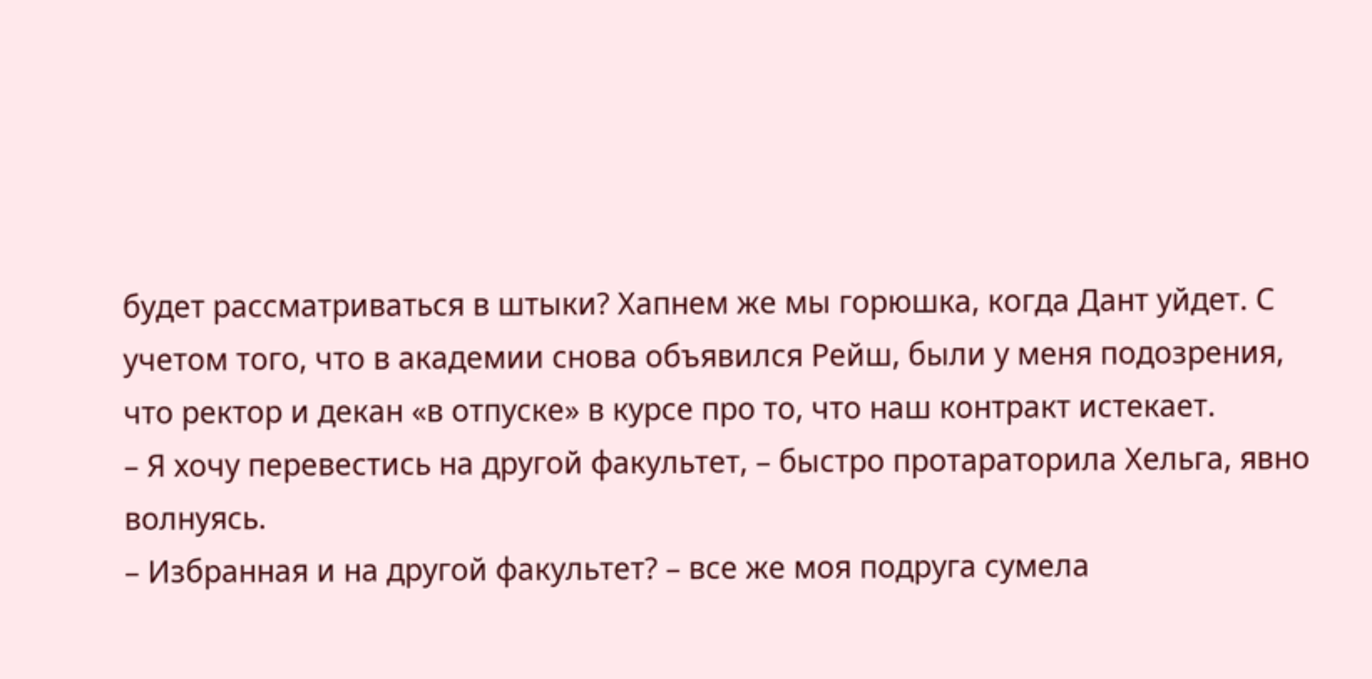будет рассматриваться в штыки? Хапнем же мы горюшка, когда Дант уйдет. С учетом того, что в академии снова объявился Рейш, были у меня подозрения, что ректор и декан «в отпуске» в курсе про то, что наш контракт истекает.
– Я хочу перевестись на другой факультет, – быстро протараторила Хельга, явно волнуясь.
– Избранная и на другой факультет? – все же моя подруга сумела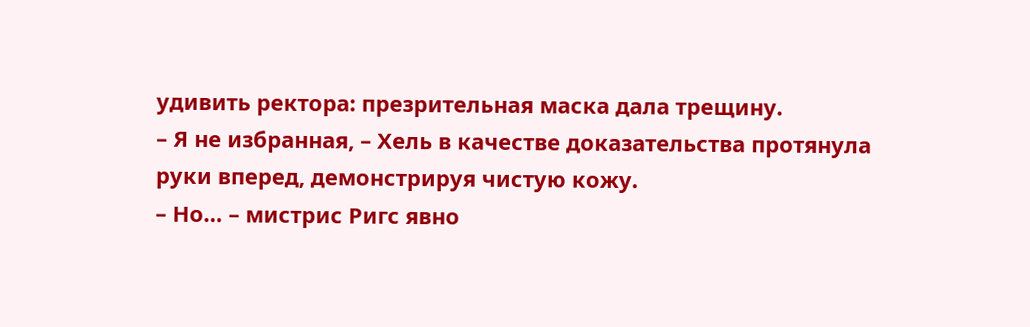удивить ректора: презрительная маска дала трещину.
– Я не избранная, – Хель в качестве доказательства протянула руки вперед, демонстрируя чистую кожу.
– Но… – мистрис Ригс явно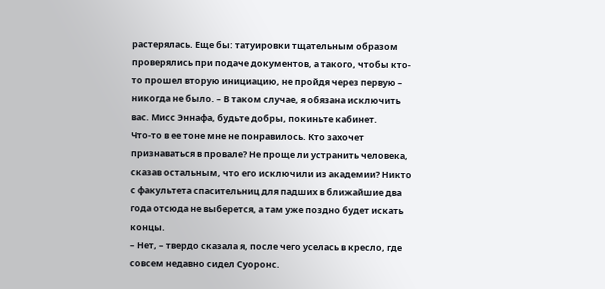растерялась. Еще бы: татуировки тщательным образом проверялись при подаче документов, а такого, чтобы кто-то прошел вторую инициацию, не пройдя через первую – никогда не было. – В таком случае, я обязана исключить вас. Мисс Эннафа, будьте добры, покиньте кабинет.
Что-то в ее тоне мне не понравилось. Кто захочет признаваться в провале? Не проще ли устранить человека, сказав остальным, что его исключили из академии? Никто с факультета спасительниц для падших в ближайшие два года отсюда не выберется, а там уже поздно будет искать концы.
– Нет, – твердо сказала я, после чего уселась в кресло, где совсем недавно сидел Суоронс.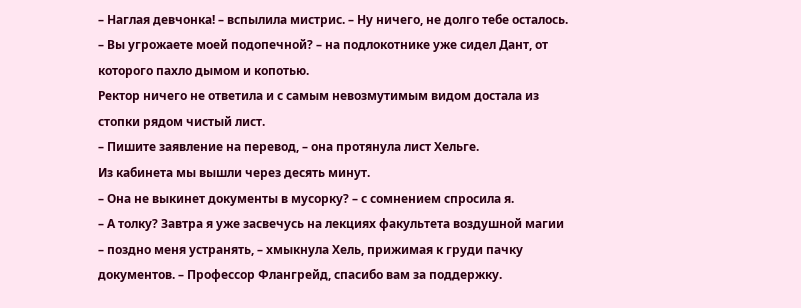– Наглая девчонка! – вспылила мистрис. – Ну ничего, не долго тебе осталось.
– Вы угрожаете моей подопечной? – на подлокотнике уже сидел Дант, от которого пахло дымом и копотью.
Ректор ничего не ответила и с самым невозмутимым видом достала из стопки рядом чистый лист.
– Пишите заявление на перевод, – она протянула лист Хельге.
Из кабинета мы вышли через десять минут.
– Она не выкинет документы в мусорку? – с сомнением спросила я.
– А толку? Завтра я уже засвечусь на лекциях факультета воздушной магии – поздно меня устранять, – хмыкнула Хель, прижимая к груди пачку документов. – Профессор Флангрейд, спасибо вам за поддержку.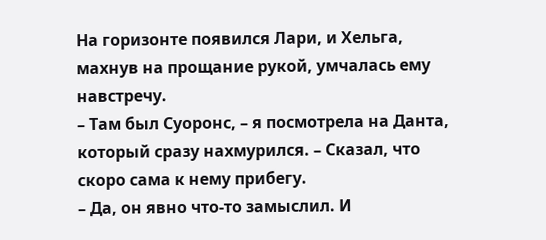На горизонте появился Лари, и Хельга, махнув на прощание рукой, умчалась ему навстречу.
– Там был Суоронс, – я посмотрела на Данта, который сразу нахмурился. – Сказал, что скоро сама к нему прибегу.
– Да, он явно что-то замыслил. И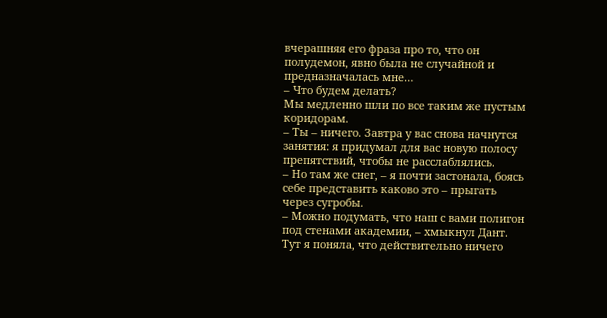вчерашняя его фраза про то, что он полудемон, явно была не случайной и предназначалась мне…
– Что будем делать?
Мы медленно шли по все таким же пустым коридорам.
– Ты – ничего. Завтра у вас снова начнутся занятия: я придумал для вас новую полосу препятствий, чтобы не расслаблялись.
– Но там же снег, – я почти застонала, боясь себе представить каково это – прыгать через сугробы.
– Можно подумать, что наш с вами полигон под стенами академии, – хмыкнул Дант.
Тут я поняла, что действительно ничего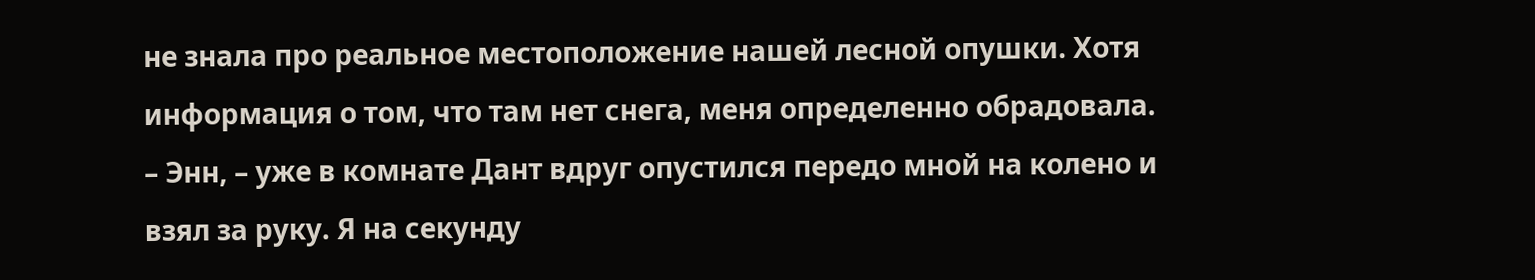не знала про реальное местоположение нашей лесной опушки. Хотя информация о том, что там нет снега, меня определенно обрадовала.
– Энн, – уже в комнате Дант вдруг опустился передо мной на колено и взял за руку. Я на секунду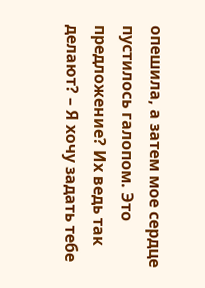опешила, а затем мое сердце пустилось галопом. Это предложение? Их ведь так делают? – Я хочу задать тебе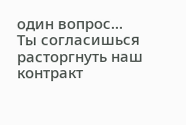один вопрос… Ты согласишься расторгнуть наш контракт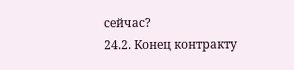сейчас?
24.2. Конец контракту